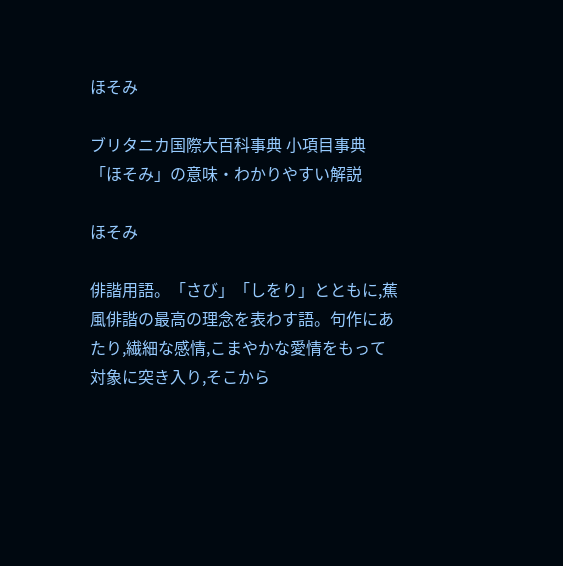ほそみ

ブリタニカ国際大百科事典 小項目事典 「ほそみ」の意味・わかりやすい解説

ほそみ

俳諧用語。「さび」「しをり」とともに,蕉風俳諧の最高の理念を表わす語。句作にあたり,繊細な感情,こまやかな愛情をもって対象に突き入り,そこから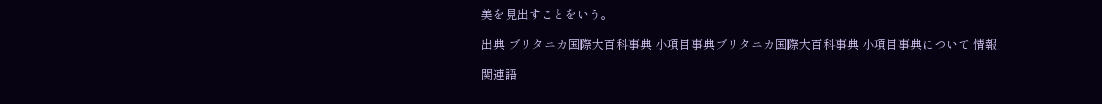美を見出すことをいう。

出典 ブリタニカ国際大百科事典 小項目事典ブリタニカ国際大百科事典 小項目事典について 情報

関連語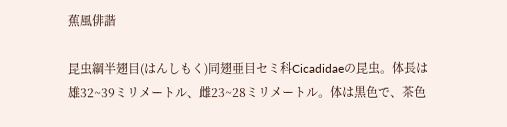蕉風俳諧

昆虫綱半翅目(はんしもく)同翅亜目セミ科Cicadidaeの昆虫。体長は雄32~39ミリメートル、雌23~28ミリメートル。体は黒色で、茶色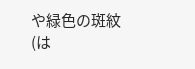や緑色の斑紋(は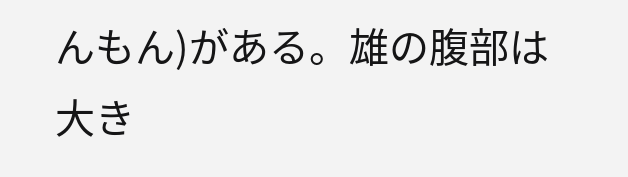んもん)がある。雄の腹部は大き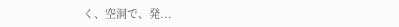く、空洞で、発...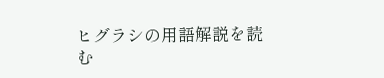ヒグラシの用語解説を読む